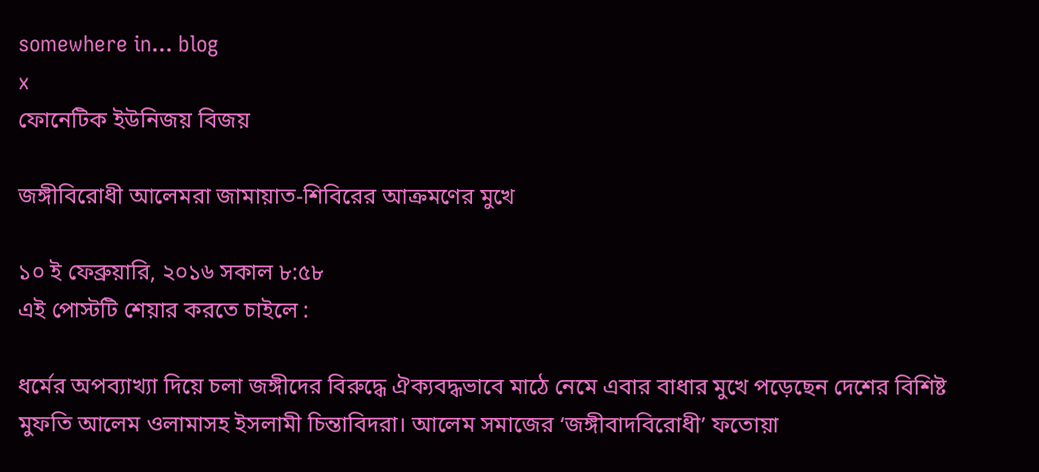somewhere in... blog
x
ফোনেটিক ইউনিজয় বিজয়

জঙ্গীবিরোধী আলেমরা জামায়াত-শিবিরের আক্রমণের মুখে

১০ ই ফেব্রুয়ারি, ২০১৬ সকাল ৮:৫৮
এই পোস্টটি শেয়ার করতে চাইলে :

ধর্মের অপব্যাখ্যা দিয়ে চলা জঙ্গীদের বিরুদ্ধে ঐক্যবদ্ধভাবে মাঠে নেমে এবার বাধার মুখে পড়েছেন দেশের বিশিষ্ট মুফতি আলেম ওলামাসহ ইসলামী চিন্তাবিদরা। আলেম সমাজের ‘জঙ্গীবাদবিরোধী’ ফতোয়া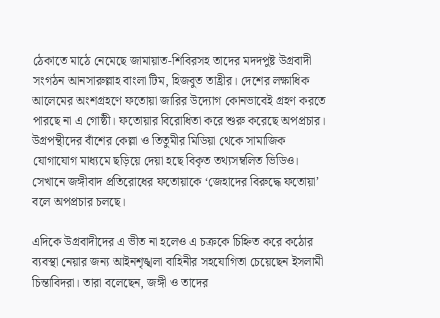ঠেকাতে মাঠে নেমেছে জামায়াত-শিবিরসহ তাদের মদদপুষ্ট উগ্রবাদী সংগঠন আনসারুল্লাহ বাংলা টিম, হিজবুত তাহ্রীর। দেশের লক্ষাধিক আলেমের অংশগ্রহণে ফতোয়া জারির উদ্যোগ কোনভাবেই গ্রহণ করতে পারছে না এ গোষ্ঠী। ফতোয়ার বিরোধিতা করে শুরু করেছে অপপ্রচার। উগ্রপন্থীদের বাঁশের কেল্লা ও তিতুমীর মিডিয়া থেকে সামাজিক যোগাযোগ মাধ্যমে ছড়িয়ে দেয়া হছে বিকৃত তথ্যসম্বলিত ভিডিও। সেখানে জঙ্গীবাদ প্রতিরোধের ফতোয়াকে ‘জেহাদের বিরুদ্ধে ফতোয়া’ বলে অপপ্রচার চলছে।

এদিকে উগ্রবাদীদের এ ভীত না হলেও এ চক্রকে চিহ্নিত করে কঠোর ব্যবস্থা নেয়ার জন্য আইনশৃঙ্খলা বাহিনীর সহযোগিতা চেয়েছেন ইসলামী চিন্তাবিদরা। তারা বলেছেন, জঙ্গী ও তাদের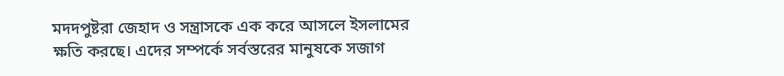মদদপুষ্টরা জেহাদ ও সন্ত্রাসকে এক করে আসলে ইসলামের ক্ষতি করছে। এদের সম্পর্কে সর্বস্তরের মানুষকে সজাগ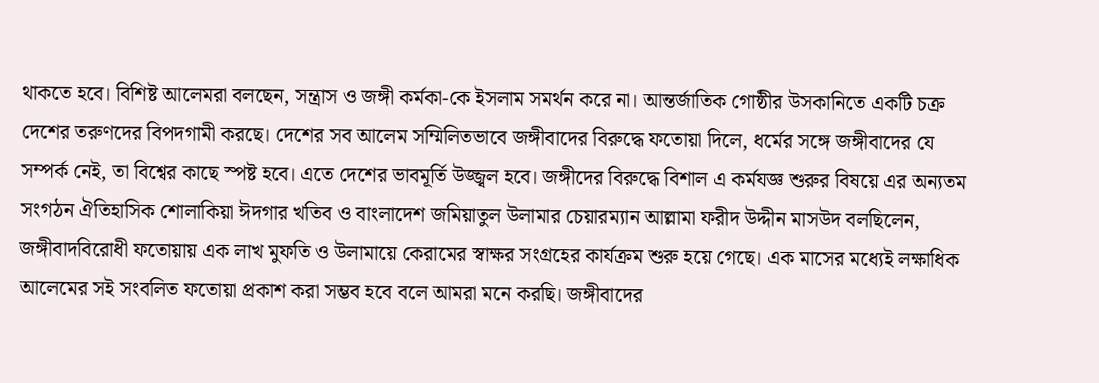থাকতে হবে। বিশিষ্ট আলেমরা বলছেন, সন্ত্রাস ও জঙ্গী কর্মকা-কে ইসলাম সমর্থন করে না। আন্তর্জাতিক গোষ্ঠীর উসকানিতে একটি চক্র দেশের তরুণদের বিপদগামী করছে। দেশের সব আলেম সম্মিলিতভাবে জঙ্গীবাদের বিরুদ্ধে ফতোয়া দিলে, ধর্মের সঙ্গে জঙ্গীবাদের যে সম্পর্ক নেই, তা বিশ্বের কাছে স্পষ্ট হবে। এতে দেশের ভাবমূর্তি উজ্জ্বল হবে। জঙ্গীদের বিরুদ্ধে বিশাল এ কর্মযজ্ঞ শুরুর বিষয়ে এর অন্যতম সংগঠন ঐতিহাসিক শোলাকিয়া ঈদগার খতিব ও বাংলাদেশ জমিয়াতুল উলামার চেয়ারম্যান আল্লামা ফরীদ উদ্দীন মাসউদ বলছিলেন, জঙ্গীবাদবিরোধী ফতোয়ায় এক লাখ মুফতি ও উলামায়ে কেরামের স্বাক্ষর সংগ্রহের কার্যক্রম শুরু হয়ে গেছে। এক মাসের মধ্যেই লক্ষাধিক আলেমের সই সংবলিত ফতোয়া প্রকাশ করা সম্ভব হবে বলে আমরা মনে করছি। জঙ্গীবাদের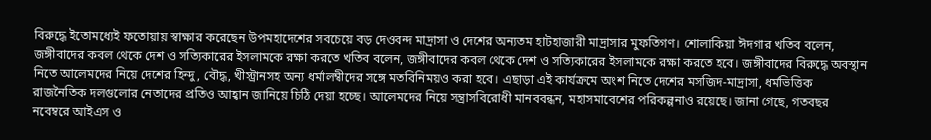বিরুদ্ধে ইতোমধ্যেই ফতোয়ায় স্বাক্ষার করেছেন উপমহাদেশের সবচেয়ে বড় দেওবন্দ মাদ্রাসা ও দেশের অন্যতম হাটহাজারী মাদ্রাসার মুফতিগণ। শোলাকিয়া ঈদগার খতিব বলেন, জঙ্গীবাদের কবল থেকে দেশ ও সত্যিকারের ইসলামকে রক্ষা করতে খতিব বলেন, জঙ্গীবাদের কবল থেকে দেশ ও সত্যিকারের ইসলামকে রক্ষা করতে হবে। জঙ্গীবাদের বিরুদ্ধে অবস্থান নিতে আলেমদের নিয়ে দেশের হিন্দু, বৌদ্ধ, খীস্ট্রানসহ অন্য ধর্মালম্বীদের সঙ্গে মতবিনিময়ও করা হবে। এছাড়া এই কার্যক্রমে অংশ নিতে দেশের মসজিদ-মাদ্রাসা, ধর্মভিত্তিক রাজনৈতিক দলগুলোর নেতাদের প্রতিও আহ্বান জানিয়ে চিঠি দেয়া হচ্ছে। আলেমদের নিয়ে সন্ত্রাসবিরোধী মানববন্ধন, মহাসমাবেশের পরিকল্পনাও রয়েছে। জানা গেছে, গতবছর নবেম্বরে আইএস ও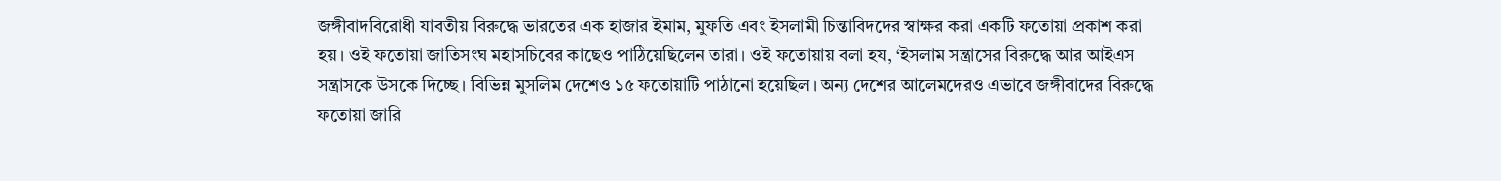জঙ্গীবাদবিরোধী যাবতীয় বিরুদ্ধে ভারতের এক হাজার ইমাম, মুফতি এবং ইসলামী চিন্তাবিদদের স্বাক্ষর করা একটি ফতোয়া প্রকাশ করা হয়। ওই ফতোয়া জাতিসংঘ মহাসচিবের কাছেও পাঠিয়েছিলেন তারা। ওই ফতোয়ায় বলা হয, ‘ইসলাম সন্ত্রাসের বিরুদ্ধে আর আইএস সন্ত্রাসকে উসকে দিচ্ছে। বিভিন্ন মুসলিম দেশেও ১৫ ফতোয়াটি পাঠানো হয়েছিল। অন্য দেশের আলেমদেরও এভাবে জঙ্গীবাদের বিরুদ্ধে ফতোয়া জারি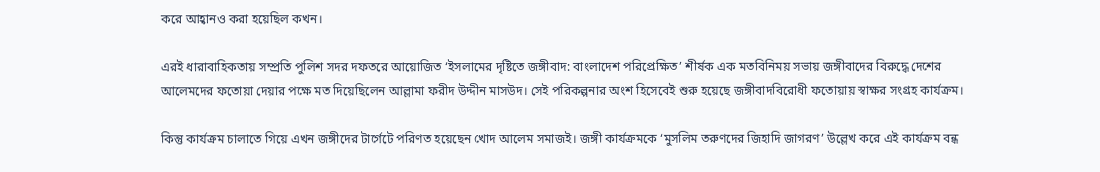করে আহ্বানও করা হয়েছিল কখন।

এরই ধারাবাহিকতায় সম্প্রতি পুলিশ সদর দফতরে আয়োজিত ‘ইসলামের দৃষ্টিতে জঙ্গীবাদ: বাংলাদেশ পরিপ্রেক্ষিত’ শীর্ষক এক মতবিনিময় সভায় জঙ্গীবাদের বিরুদ্ধে দেশের আলেমদের ফতোয়া দেয়ার পক্ষে মত দিয়েছিলেন আল্লামা ফরীদ উদ্দীন মাসউদ। সেই পরিকল্পনার অংশ হিসেবেই শুরু হয়েছে জঙ্গীবাদবিরোধী ফতোয়ায় স্বাক্ষর সংগ্রহ কার্যক্রম।

কিন্তু কার্যক্রম চালাতে গিয়ে এখন জঙ্গীদের টার্গেটে পরিণত হয়েছেন খোদ আলেম সমাজই। জঙ্গী কার্যক্রমকে ‘মুসলিম তরুণদের জিহাদি জাগরণ’ উল্লেখ করে এই কার্যক্রম বন্ধ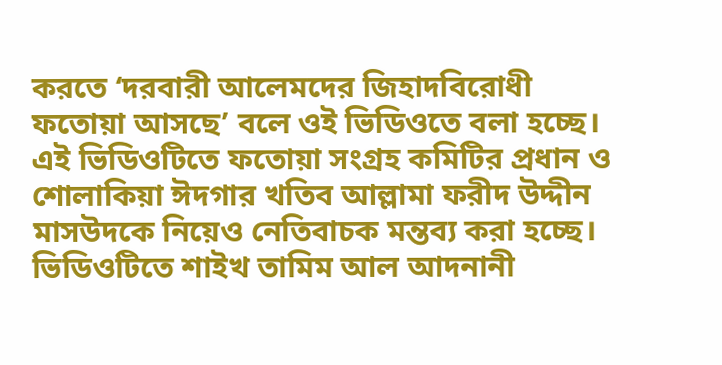করতে ‘দরবারী আলেমদের জিহাদবিরোধী ফতোয়া আসছে’ বলে ওই ভিডিওতে বলা হচ্ছে। এই ভিডিওটিতে ফতোয়া সংগ্রহ কমিটির প্রধান ও শোলাকিয়া ঈদগার খতিব আল্লামা ফরীদ উদ্দীন মাসউদকে নিয়েও নেতিবাচক মন্তব্য করা হচ্ছে। ভিডিওটিতে শাইখ তামিম আল আদনানী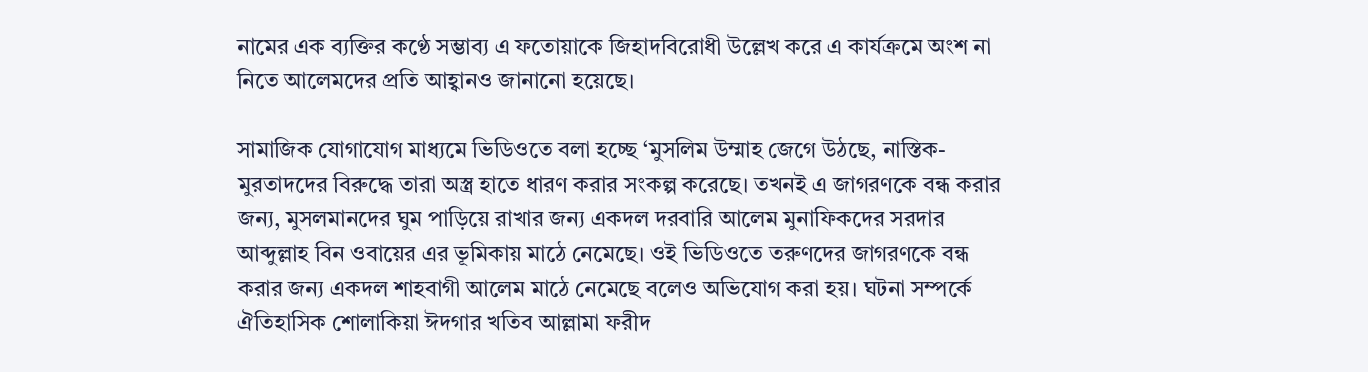নামের এক ব্যক্তির কণ্ঠে সম্ভাব্য এ ফতোয়াকে জিহাদবিরোধী উল্লেখ করে এ কার্যক্রমে অংশ না নিতে আলেমদের প্রতি আহ্বানও জানানো হয়েছে।

সামাজিক যোগাযোগ মাধ্যমে ভিডিওতে বলা হচ্ছে ‘মুসলিম উম্মাহ জেগে উঠছে, নাস্তিক-মুরতাদদের বিরুদ্ধে তারা অস্ত্র হাতে ধারণ করার সংকল্প করেছে। তখনই এ জাগরণকে বন্ধ করার জন্য, মুসলমানদের ঘুম পাড়িয়ে রাখার জন্য একদল দরবারি আলেম মুনাফিকদের সরদার আব্দুল্লাহ বিন ওবায়ের এর ভূমিকায় মাঠে নেমেছে। ওই ভিডিওতে তরুণদের জাগরণকে বন্ধ করার জন্য একদল শাহবাগী আলেম মাঠে নেমেছে বলেও অভিযোগ করা হয়। ঘটনা সম্পর্কে ঐতিহাসিক শোলাকিয়া ঈদগার খতিব আল্লামা ফরীদ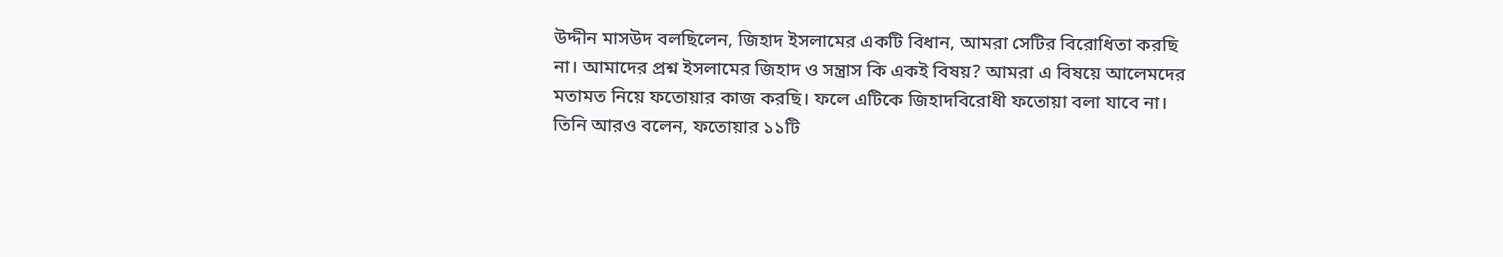উদ্দীন মাসউদ বলছিলেন, জিহাদ ইসলামের একটি বিধান, আমরা সেটির বিরোধিতা করছি না। আমাদের প্রশ্ন ইসলামের জিহাদ ও সন্ত্রাস কি একই বিষয়? আমরা এ বিষয়ে আলেমদের মতামত নিয়ে ফতোয়ার কাজ করছি। ফলে এটিকে জিহাদবিরোধী ফতোয়া বলা যাবে না। তিনি আরও বলেন, ফতোয়ার ১১টি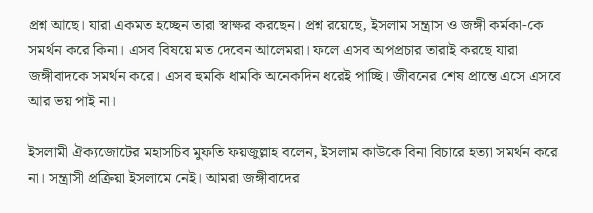প্রশ্ন আছে। যারা একমত হচ্ছেন তারা স্বাক্ষর করছেন। প্রশ্ন রয়েছে, ইসলাম সন্ত্রাস ও জঙ্গী কর্মকা-কে সমর্থন করে কিনা। এসব বিষয়ে মত দেবেন আলেমরা। ফলে এসব অপপ্রচার তারাই করছে যারা জঙ্গীবাদকে সমর্থন করে। এসব হুমকি ধামকি অনেকদিন ধরেই পাচ্ছি। জীবনের শেষ প্রান্তে এসে এসবে আর ভয় পাই না।

ইসলামী ঐক্যজোটের মহাসচিব মুফতি ফয়জুল্লাহ বলেন, ইসলাম কাউকে বিনা বিচারে হত্যা সমর্থন করে না। সন্ত্রাসী প্রক্রিয়া ইসলামে নেই। আমরা জঙ্গীবাদের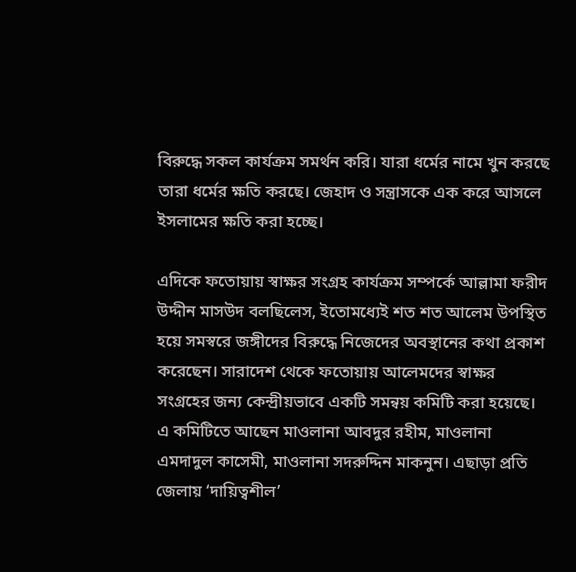বিরুদ্ধে সকল কার্যক্রম সমর্থন করি। যারা ধর্মের নামে খুন করছে তারা ধর্মের ক্ষতি করছে। জেহাদ ও সন্ত্রাসকে এক করে আসলে ইসলামের ক্ষতি করা হচ্ছে।

এদিকে ফতোয়ায় স্বাক্ষর সংগ্রহ কার্যক্রম সম্পর্কে আল্লামা ফরীদ উদ্দীন মাসউদ বলছিলেস, ইতোমধ্যেই শত শত আলেম উপস্থিত হয়ে সমস্বরে জঙ্গীদের বিরুদ্ধে নিজেদের অবস্থানের কথা প্রকাশ করেছেন। সারাদেশ থেকে ফতোয়ায় আলেমদের স্বাক্ষর সংগ্রহের জন্য কেন্দ্রীয়ভাবে একটি সমন্বয় কমিটি করা হয়েছে। এ কমিটিতে আছেন মাওলানা আবদুর রহীম, মাওলানা এমদাদুল কাসেমী, মাওলানা সদরুদ্দিন মাকনুন। এছাড়া প্রতি জেলায় ‘দায়িত্বশীল’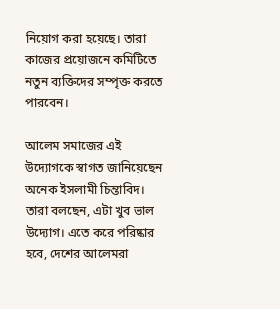নিয়োগ করা হয়েছে। তারা কাজের প্রয়োজনে কমিটিতে নতুন ব্যক্তিদের সম্পৃক্ত করতে পারবেন।

আলেম সমাজের এই উদ্যোগকে স্বাগত জানিয়েছেন অনেক ইসলামী চিন্তাবিদ। তারা বলছেন, এটা খুব ভাল উদ্যোগ। এতে করে পরিষ্কার হবে, দেশের আলেমরা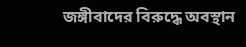জঙ্গীবাদের বিরুদ্ধে অবস্থান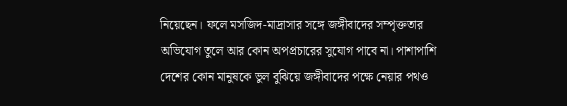নিয়েছেন। ফলে মসজিদ-মাদ্রাসার সঙ্গে জঙ্গীবাদের সম্পৃক্ততার অভিযোগ তুলে আর কোন অপপ্রচারের সুযোগ পাবে না। পাশাপাশি দেশের কোন মানুষকে ভুল বুঝিয়ে জঙ্গীবাদের পক্ষে নেয়ার পথও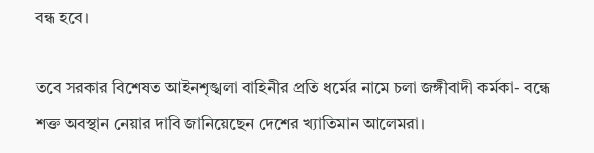বন্ধ হবে।

তবে সরকার বিশেষত আইনশৃঙ্খলা বাহিনীর প্রতি ধর্মের নামে চলা জঙ্গীবাদী কর্মকা- বন্ধে শক্ত অবস্থান নেয়ার দাবি জানিয়েছেন দেশের খ্যাতিমান আলেমরা।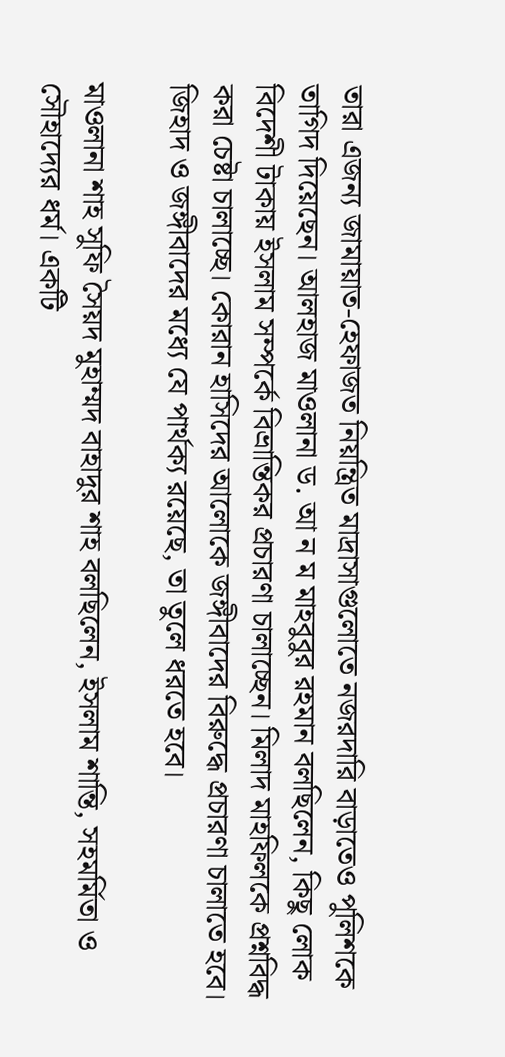তারা এজন্য জামায়াত-হেফাজত নিয়ন্ত্রিত মাদ্রাসাগুলোতে নজরদারি বাড়াতেও পুলিশকে তাগিদ দিয়েছেন। আলহাজ মাওলানা ড. আ ন ম মাহবুবুর রহমান বলছিলেন, কিছু লোক বিদেশী টাকায় ইসলাম সম্পর্কে বিভ্রান্তিকর প্রচারণা চালাচ্ছেন। মিলাদ মাহফিলকে প্রশ্নবিদ্ধ করা চেষ্টা চালাচ্ছে। কোরান হাসিদের আলোকে জঙ্গীবাদের বিরুদ্ধে প্রচারণা চালাতে হবে। জিহাদ ও জঙ্গীবাদের মধ্যে যে পার্থক্য রয়েছে, তা তুলে ধরতে হবে।

মাওলানা শাহ সুফি সৈয়দ মুহাম্মদ বাহাদুর শাহ বলছিলেন, ইসলাম শান্তি, সহমর্মিতা ও সৌহাদ্যের ধর্ম। একটি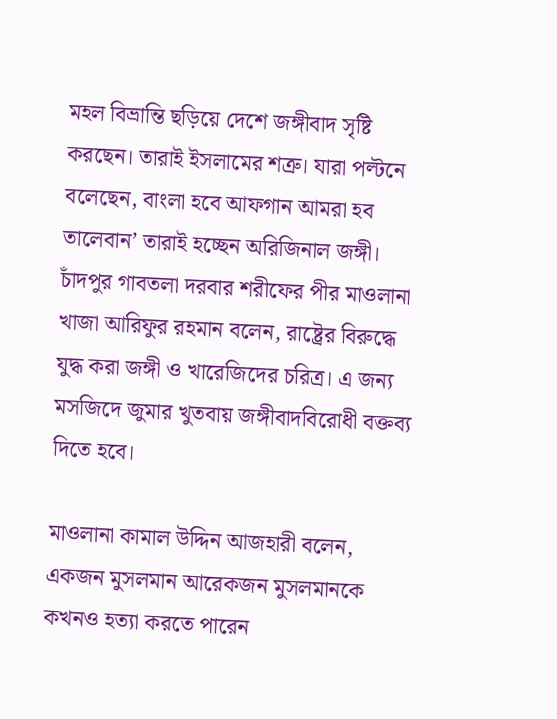মহল বিভ্রান্তি ছড়িয়ে দেশে জঙ্গীবাদ সৃষ্টি করছেন। তারাই ইসলামের শত্রু। যারা পল্টনে বলেছেন, বাংলা হবে আফগান আমরা হব তালেবান’ তারাই হচ্ছেন অরিজিনাল জঙ্গী। চাঁদপুর গাবতলা দরবার শরীফের পীর মাওলানা খাজা আরিফুর রহমান বলেন, রাষ্ট্রের বিরুদ্ধে যুদ্ধ করা জঙ্গী ও খারেজিদের চরিত্র। এ জন্য মসজিদে জুমার খুতবায় জঙ্গীবাদবিরোধী বক্তব্য দিতে হবে।

মাওলানা কামাল উদ্দিন আজহারী বলেন, একজন মুসলমান আরেকজন মুসলমানকে কখনও হত্যা করতে পারেন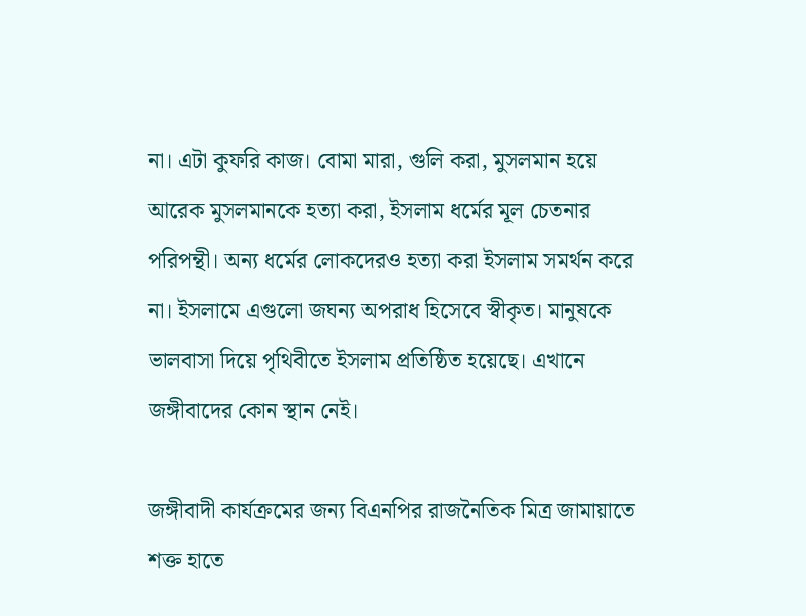না। এটা কুফরি কাজ। বোমা মারা, গুলি করা, মুসলমান হয়ে আরেক মুসলমানকে হত্যা করা, ইসলাম ধর্মের মূল চেতনার পরিপন্থী। অন্য ধর্মের লোকদেরও হত্যা করা ইসলাম সমর্থন করে না। ইসলামে এগুলো জঘন্য অপরাধ হিসেবে স্বীকৃত। মানুষকে ভালবাসা দিয়ে পৃথিবীতে ইসলাম প্রতিষ্ঠিত হয়েছে। এখানে জঙ্গীবাদের কোন স্থান নেই।

জঙ্গীবাদী কার্যক্রমের জন্য বিএনপির রাজনৈতিক মিত্র জামায়াতে শক্ত হাতে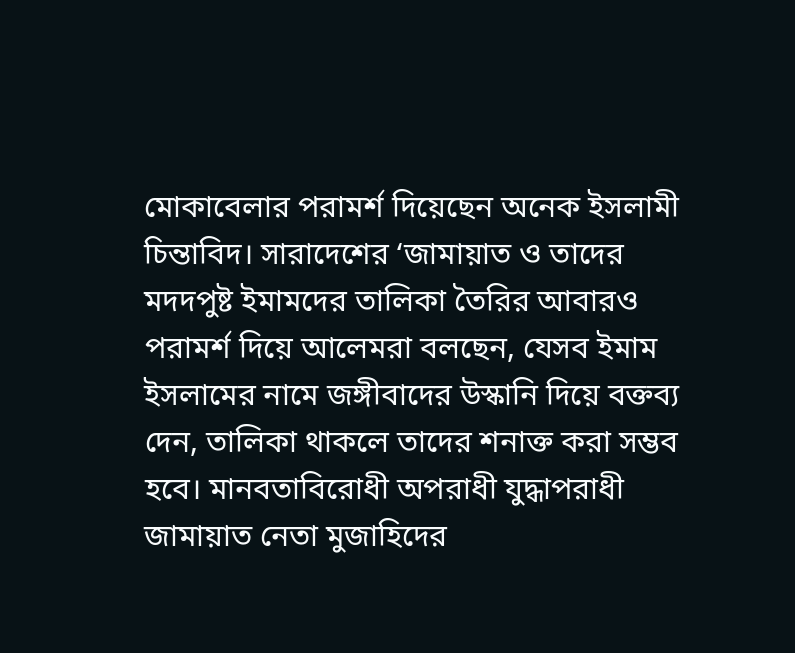মোকাবেলার পরামর্শ দিয়েছেন অনেক ইসলামী চিন্তাবিদ। সারাদেশের ‘জামায়াত ও তাদের মদদপুষ্ট ইমামদের তালিকা তৈরির আবারও পরামর্শ দিয়ে আলেমরা বলছেন, যেসব ইমাম ইসলামের নামে জঙ্গীবাদের উস্কানি দিয়ে বক্তব্য দেন, তালিকা থাকলে তাদের শনাক্ত করা সম্ভব হবে। মানবতাবিরোধী অপরাধী যুদ্ধাপরাধী জামায়াত নেতা মুজাহিদের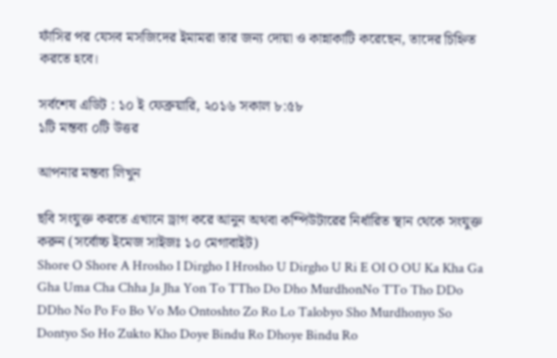ফাঁসির পর যেসব মসজিদের ইমামরা তার জন্য দোয়া ও কান্নাকাটি করেছেন, তাদের চিহ্নিত করতে হবে।

সর্বশেষ এডিট : ১০ ই ফেব্রুয়ারি, ২০১৬ সকাল ৮:৫৮
১টি মন্তব্য ০টি উত্তর

আপনার মন্তব্য লিখুন

ছবি সংযুক্ত করতে এখানে ড্রাগ করে আনুন অথবা কম্পিউটারের নির্ধারিত স্থান থেকে সংযুক্ত করুন (সর্বোচ্চ ইমেজ সাইজঃ ১০ মেগাবাইট)
Shore O Shore A Hrosho I Dirgho I Hrosho U Dirgho U Ri E OI O OU Ka Kha Ga Gha Uma Cha Chha Ja Jha Yon To TTho Do Dho MurdhonNo TTo Tho DDo DDho No Po Fo Bo Vo Mo Ontoshto Zo Ro Lo Talobyo Sho Murdhonyo So Dontyo So Ho Zukto Kho Doye Bindu Ro Dhoye Bindu Ro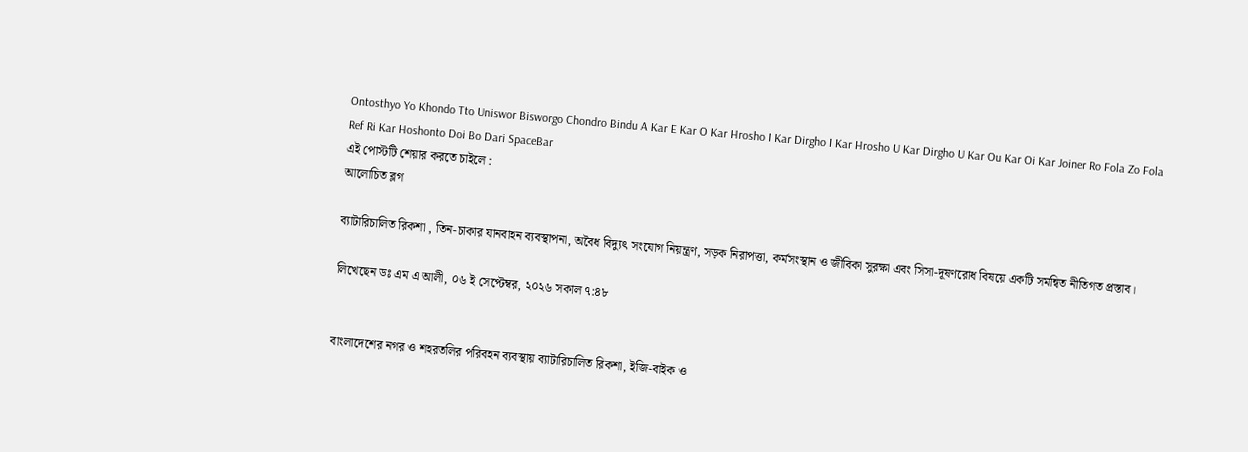Ontosthyo Yo Khondo Tto Uniswor Bisworgo Chondro Bindu A Kar E Kar O Kar Hrosho I Kar Dirgho I Kar Hrosho U Kar Dirgho U Kar Ou Kar Oi Kar Joiner Ro Fola Zo Fola Ref Ri Kar Hoshonto Doi Bo Dari SpaceBar
এই পোস্টটি শেয়ার করতে চাইলে :
আলোচিত ব্লগ

ব্যাটারিচালিত রিকশা , তিন-চাকার যানবাহন ব্যবস্থাপনা, অবৈধ বিদ্যুৎ সংযোগ নিয়ন্ত্রণ, সড়ক নিরাপত্তা, কর্মসংস্থান ও জীবিকা সুরক্ষা এবং সিসা-দূষণরোধ বিষয়ে একটি সমন্বিত নীতিগত প্রস্তাব।

লিখেছেন ডঃ এম এ আলী, ০৬ ই সেপ্টেম্বর, ২০২৬ সকাল ৭:৪৮


বাংলাদেশের নগর ও শহরতলির পরিবহন ব্যবস্থায় ব্যাটারিচালিত রিকশা, ইজি-বাইক ও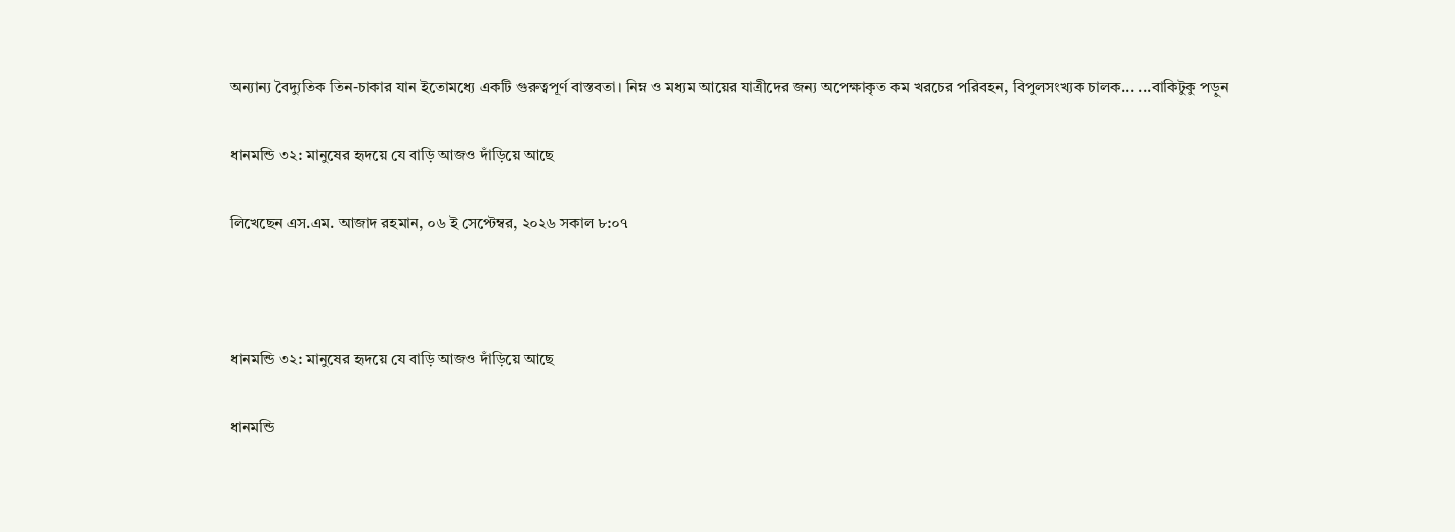অন্যান্য বৈদ্যুতিক তিন-চাকার যান ইতোমধ্যে একটি গুরুত্বপূর্ণ বাস্তবতা। নিম্ন ও মধ্যম আয়ের যাত্রীদের জন্য অপেক্ষাকৃত কম খরচের পরিবহন, বিপুলসংখ্যক চালক... ...বাকিটুকু পড়ুন

ধানমন্ডি ৩২: মানুষের হৃদয়ে যে বাড়ি আজও দাঁড়িয়ে আছে

লিখেছেন এস.এম. আজাদ রহমান, ০৬ ই সেপ্টেম্বর, ২০২৬ সকাল ৮:০৭



ধানমন্ডি ৩২: মানুষের হৃদয়ে যে বাড়ি আজও দাঁড়িয়ে আছে

ধানমন্ডি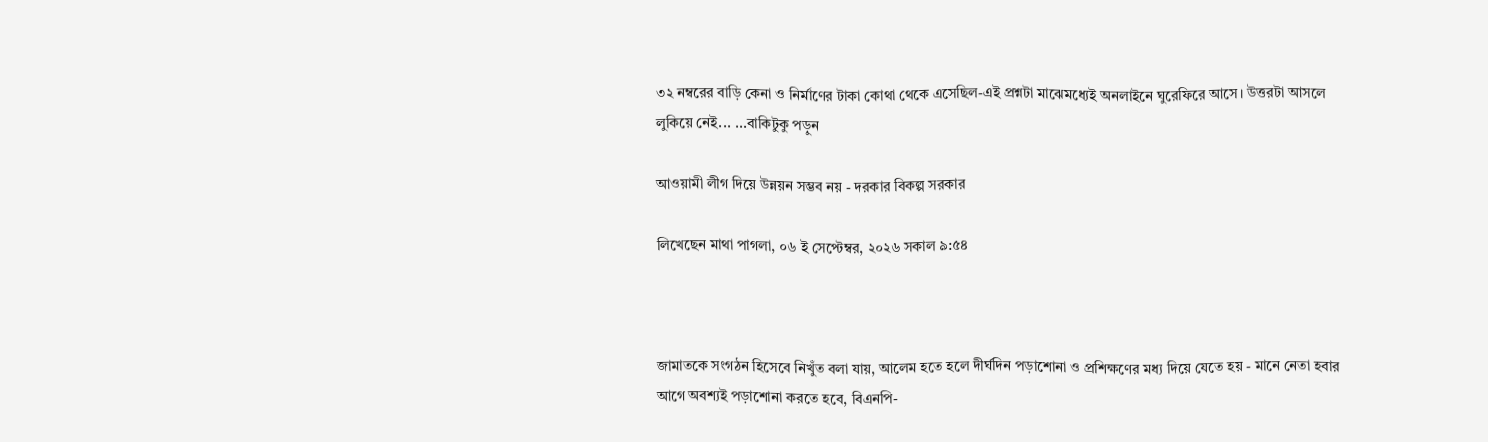৩২ নম্বরের বাড়ি কেনা ও নির্মাণের টাকা কোথা থেকে এসেছিল-এই প্রশ্নটা মাঝেমধ্যেই অনলাইনে ঘুরেফিরে আসে। উত্তরটা আসলে লুকিয়ে নেই... ...বাকিটুকু পড়ুন

আওয়ামী লীগ দিয়ে উন্নয়ন সম্ভব নয় - দরকার বিকল্প সরকার

লিখেছেন মাথা পাগলা, ০৬ ই সেপ্টেম্বর, ২০২৬ সকাল ৯:৫৪



জামাতকে সংগঠন হিসেবে নিখুঁত বলা যায়, আলেম হতে হলে দীর্ঘদিন পড়াশোনা ও প্রশিক্ষণের মধ্য দিয়ে যেতে হয় - মানে নেতা হবার আগে অবশ্যই পড়াশোনা করতে হবে, বিএনপি-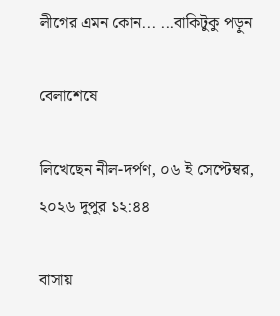লীগের এমন কোন... ...বাকিটুকু পড়ুন

বেলাশেষে

লিখেছেন নীল-দর্পণ, ০৬ ই সেপ্টেম্বর, ২০২৬ দুপুর ১২:৪৪

বাসায়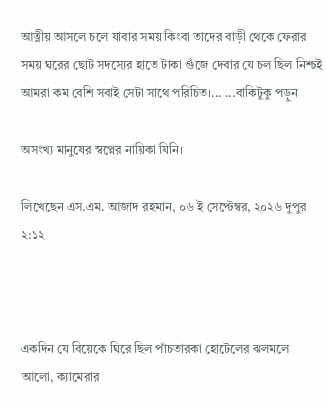আত্নীয় আসলে চলে যাবার সময় কিংবা তাদের বাড়ী থেকে ফেরার সময় ঘরের ছোট সদস্যের হাতে টাকা গুঁজে দেবার যে চল ছিল নিশ্চই আমরা কম বেশি সবাই সেটা সাথে পরিচিত।... ...বাকিটুকু পড়ুন

অসংখ্য মানুষের স্বপ্নের নায়িকা যিনি।

লিখেছেন এস.এম. আজাদ রহমান, ০৬ ই সেপ্টেম্বর, ২০২৬ দুপুর ২:১২



একদিন যে বিয়েকে ঘিরে ছিল পাঁচতারকা হোটেলের ঝলমলে আলো, ক্যামেরার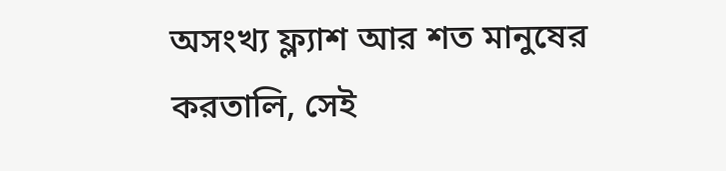অসংখ্য ফ্ল্যাশ আর শত মানুষের করতালি, সেই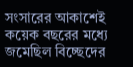সংসারের আকাশেই কয়েক বছরের মধ্যে জমেছিল বিচ্ছেদের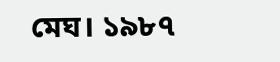মেঘ। ১৯৮৭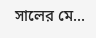সালের মে...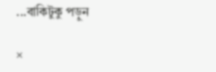...বাকিটুকু পড়ুন

×